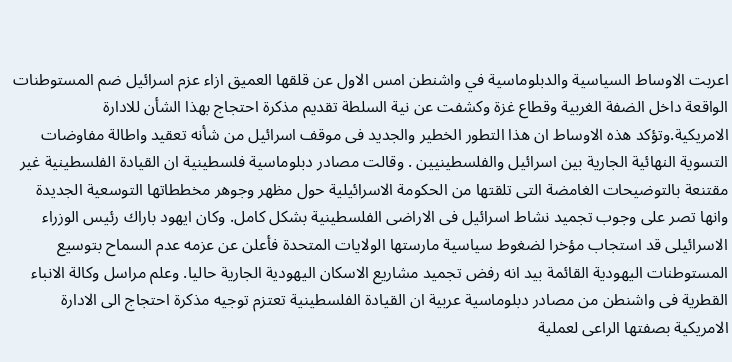اعربت الاوساط السياسية والدبلوماسية في واشنطن امس الاول عن قلقها العميق ازاء عزم اسرائيل ضم المستوطنات الواقعة داخل الضفة الغربية وقطاع غزة وكشفت عن نية السلطة تقديم مذكرة احتجاج بهذا الشأن للادارة الامريكية.وتؤكد هذه الاوساط ان هذا التطور الخطير والجديد فى موقف اسرائيل من شأنه تعقيد واطالة مفاوضات التسوية النهائية الجارية بين اسرائيل والفلسطينيين . وقالت مصادر دبلوماسية فلسطينية ان القيادة الفلسطينية غير مقتنعة بالتوضيحات الغامضة التى تلقتها من الحكومة الاسرائيلية حول مظهر وجوهر مخططاتها التوسعية الجديدة وانها تصر على وجوب تجميد نشاط اسرائيل فى الاراضى الفلسطينية بشكل كامل. وكان ايهود باراك رئيس الوزراء الاسرائيلى قد استجاب مؤخرا لضغوط سياسية مارستها الولايات المتحدة فأعلن عن عزمه عدم السماح بتوسيع المستوطنات اليهودية القائمة بيد انه رفض تجميد مشاريع الاسكان اليهودية الجارية حاليا. وعلم مراسل وكالة الانباء القطرية فى واشنطن من مصادر دبلوماسية عربية ان القيادة الفلسطينية تعتزم توجيه مذكرة احتجاج الى الادارة الامريكية بصفتها الراعى لعملية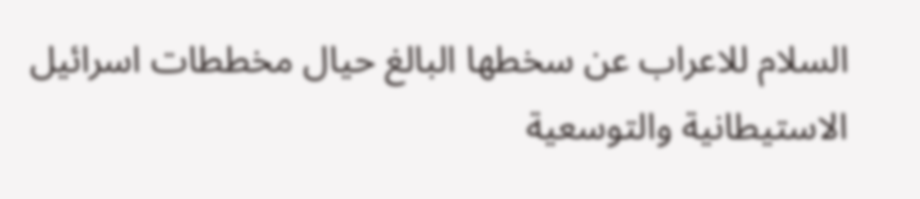السلام للاعراب عن سخطها البالغ حيال مخططات اسرائيل الاستيطانية والتوسعية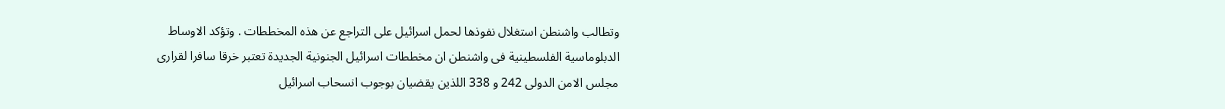وتطالب واشنطن استغلال نفوذها لحمل اسرائيل على التراجع عن هذه المخططات . وتؤكد الاوساط الدبلوماسية الفلسطينية فى واشنطن ان مخططات اسرائيل الجنونية الجديدة تعتبر خرقا سافرا لقرارى مجلس الامن الدولى 242 و 338 اللذين يقضيان بوجوب انسحاب اسرائيل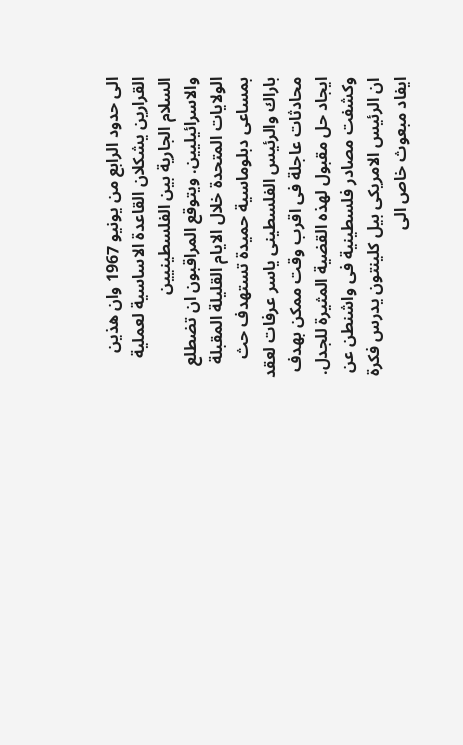الى حدود الرابع من يونيو 1967 وان هذين القرارين يشكلان القاعدة الاساسية لعملية السلام الجارية بين الفلسطينيين والاسرائيليين. ويتوقع المراقبون ان تضطلع الولايات المتحدة خلال الايام القليلة المقبلة بمساعى دبلوماسية حميدة تستهدف حث باراك والرئيس الفلسطينى ياسر عرفات لعقد محادثات عاجلة فى اقرب وقت ممكن بهدف ايجاد حل مقبول لهذه القضية المثيرة للجدل. وكشفت مصادر فلسطينية فى واشنطن عن ان الرئيس الامريكى بيل كلينتون يدرس فكرة ايفاد مبعوث خاص الى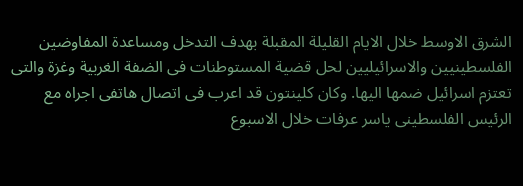الشرق الاوسط خلال الايام القليلة المقبلة بهدف التدخل ومساعدة المفاوضين الفلسطينيين والاسرائيليين لحل قضية المستوطنات فى الضفة الغربية وغزة والتى تعتزم اسرائيل ضمها اليها. وكان كلينتون قد اعرب فى اتصال هاتفى اجراه مع الرئيس الفلسطينى ياسر عرفات خلال الاسبوع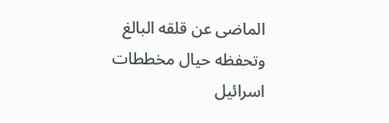الماضى عن قلقه البالغ وتحفظه حيال مخططات اسرائيل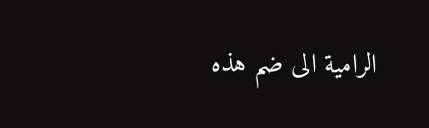الرامية الى ضم هذه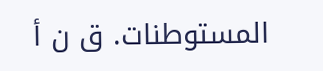المستوطنات. ق ن أ